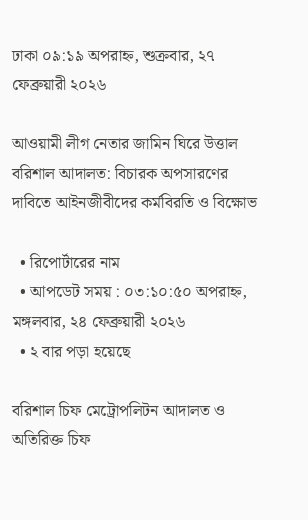ঢাকা ০৯:১৯ অপরাহ্ন, শুক্রবার, ২৭ ফেব্রুয়ারী ২০২৬

আওয়ামী লীগ নেতার জামিন ঘিরে উত্তাল বরিশাল আদালত: বিচারক অপসারণের দাবিতে আইনজীবীদের কর্মবিরতি ও বিক্ষোভ

  • রিপোর্টারের নাম
  • আপডেট সময় : ০৩:১০:৫০ অপরাহ্ন, মঙ্গলবার, ২৪ ফেব্রুয়ারী ২০২৬
  • ২ বার পড়া হয়েছে

বরিশাল চিফ মেট্রোপলিটন আদালত ও অতিরিক্ত চিফ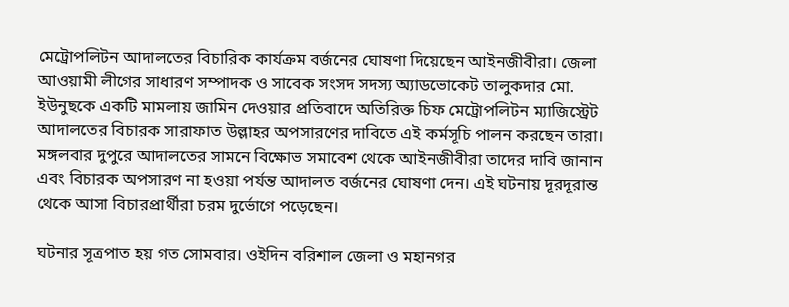মেট্রোপলিটন আদালতের বিচারিক কার্যক্রম বর্জনের ঘোষণা দিয়েছেন আইনজীবীরা। জেলা আওয়ামী লীগের সাধারণ সম্পাদক ও সাবেক সংসদ সদস্য অ্যাডভোকেট তালুকদার মো. ইউনুছকে একটি মামলায় জামিন দেওয়ার প্রতিবাদে অতিরিক্ত চিফ মেট্রোপলিটন ম্যাজিস্ট্রেট আদালতের বিচারক সারাফাত উল্লাহর অপসারণের দাবিতে এই কর্মসূচি পালন করছেন তারা। মঙ্গলবার দুপুরে আদালতের সামনে বিক্ষোভ সমাবেশ থেকে আইনজীবীরা তাদের দাবি জানান এবং বিচারক অপসারণ না হওয়া পর্যন্ত আদালত বর্জনের ঘোষণা দেন। এই ঘটনায় দূরদূরান্ত থেকে আসা বিচারপ্রার্থীরা চরম দুর্ভোগে পড়েছেন।

ঘটনার সূত্রপাত হয় গত সোমবার। ওইদিন বরিশাল জেলা ও মহানগর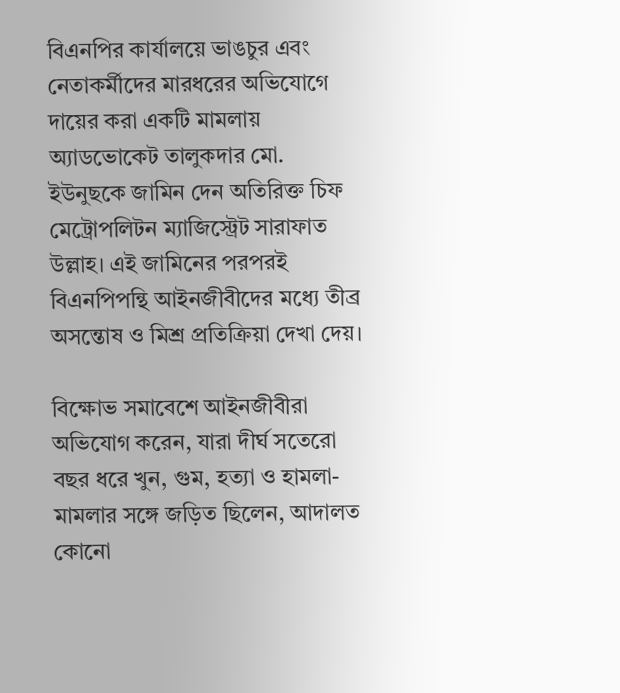বিএনপির কার্যালয়ে ভাঙচুর এবং নেতাকর্মীদের মারধরের অভিযোগে দায়ের করা একটি মামলায় অ্যাডভোকেট তালুকদার মো. ইউনুছকে জামিন দেন অতিরিক্ত চিফ মেট্রোপলিটন ম্যাজিস্ট্রেট সারাফাত উল্লাহ। এই জামিনের পরপরই বিএনপিপন্থি আইনজীবীদের মধ্যে তীব্র অসন্তোষ ও মিশ্র প্রতিক্রিয়া দেখা দেয়।

বিক্ষোভ সমাবেশে আইনজীবীরা অভিযোগ করেন, যারা দীর্ঘ সতেরো বছর ধরে খুন, গুম, হত্যা ও হামলা-মামলার সঙ্গে জড়িত ছিলেন, আদালত কোনো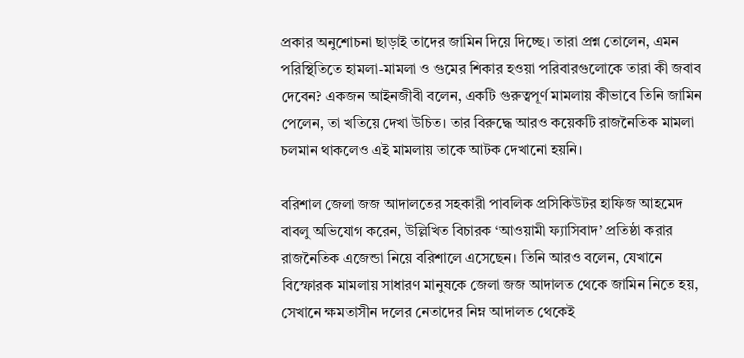প্রকার অনুশোচনা ছাড়াই তাদের জামিন দিয়ে দিচ্ছে। তারা প্রশ্ন তোলেন, এমন পরিস্থিতিতে হামলা-মামলা ও গুমের শিকার হওয়া পরিবারগুলোকে তারা কী জবাব দেবেন? একজন আইনজীবী বলেন, একটি গুরুত্বপূর্ণ মামলায় কীভাবে তিনি জামিন পেলেন, তা খতিয়ে দেখা উচিত। তার বিরুদ্ধে আরও কয়েকটি রাজনৈতিক মামলা চলমান থাকলেও এই মামলায় তাকে আটক দেখানো হয়নি।

বরিশাল জেলা জজ আদালতের সহকারী পাবলিক প্রসিকিউটর হাফিজ আহমেদ বাবলু অভিযোগ করেন, উল্লিখিত বিচারক ‘আওয়ামী ফ্যাসিবাদ’ প্রতিষ্ঠা করার রাজনৈতিক এজেন্ডা নিয়ে বরিশালে এসেছেন। তিনি আরও বলেন, যেখানে বিস্ফোরক মামলায় সাধারণ মানুষকে জেলা জজ আদালত থেকে জামিন নিতে হয়, সেখানে ক্ষমতাসীন দলের নেতাদের নিম্ন আদালত থেকেই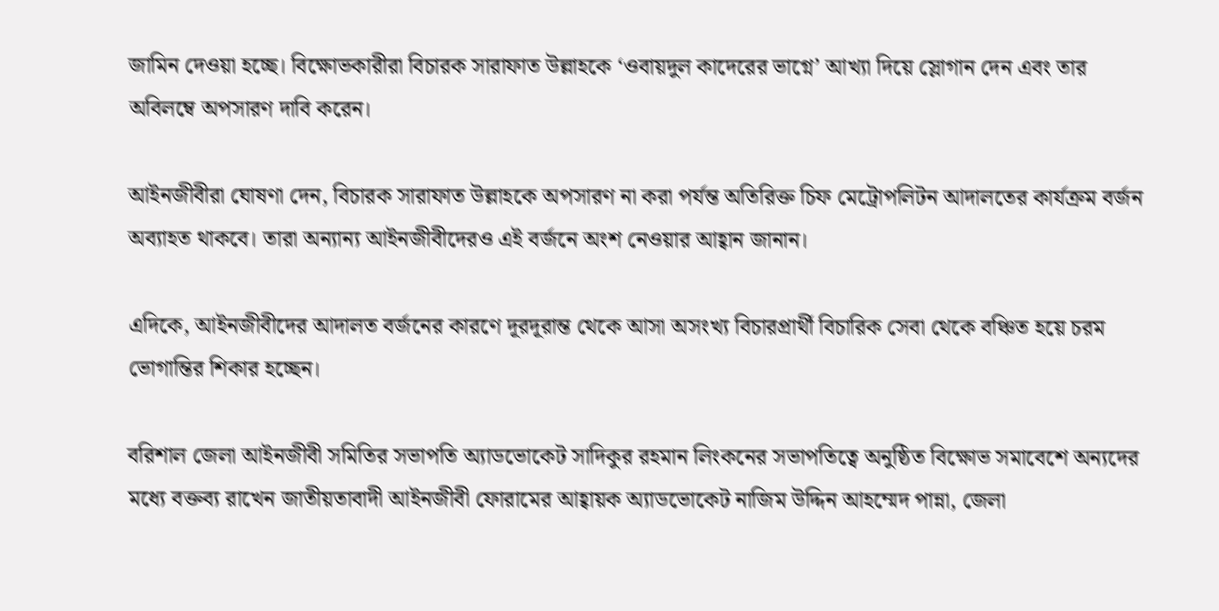জামিন দেওয়া হচ্ছে। বিক্ষোভকারীরা বিচারক সারাফাত উল্লাহকে ‘ওবায়দুল কাদেরের ভাগ্নে’ আখ্যা দিয়ে স্লোগান দেন এবং তার অবিলম্বে অপসারণ দাবি করেন।

আইনজীবীরা ঘোষণা দেন, বিচারক সারাফাত উল্লাহকে অপসারণ না করা পর্যন্ত অতিরিক্ত চিফ মেট্রোপলিটন আদালতের কার্যক্রম বর্জন অব্যাহত থাকবে। তারা অন্যান্য আইনজীবীদেরও এই বর্জনে অংশ নেওয়ার আহ্বান জানান।

এদিকে, আইনজীবীদের আদালত বর্জনের কারণে দূরদূরান্ত থেকে আসা অসংখ্য বিচারপ্রার্থী বিচারিক সেবা থেকে বঞ্চিত হয়ে চরম ভোগান্তির শিকার হচ্ছেন।

বরিশাল জেলা আইনজীবী সমিতির সভাপতি অ্যাডভোকেট সাদিকুর রহমান লিংকনের সভাপতিত্বে অনুষ্ঠিত বিক্ষোভ সমাবেশে অন্যদের মধ্যে বক্তব্য রাখেন জাতীয়তাবাদী আইনজীবী ফোরামের আহ্বায়ক অ্যাডভোকেট নাজিম উদ্দিন আহম্মেদ পান্না, জেলা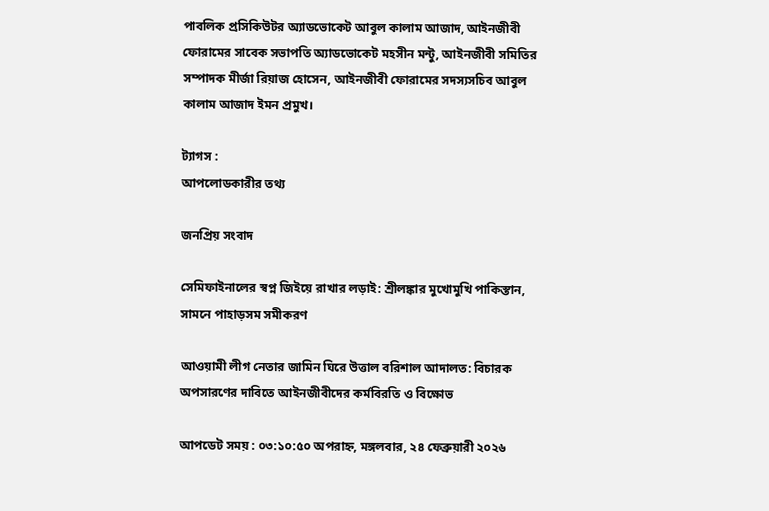পাবলিক প্রসিকিউটর অ্যাডভোকেট আবুল কালাম আজাদ, আইনজীবী ফোরামের সাবেক সভাপতি অ্যাডভোকেট মহসীন মন্টু, আইনজীবী সমিতির সম্পাদক মীর্জা রিয়াজ হোসেন, আইনজীবী ফোরামের সদস্যসচিব আবুল কালাম আজাদ ইমন প্রমুখ।

ট্যাগস :
আপলোডকারীর তথ্য

জনপ্রিয় সংবাদ

সেমিফাইনালের স্বপ্ন জিইয়ে রাখার লড়াই: শ্রীলঙ্কার মুখোমুখি পাকিস্তান, সামনে পাহাড়সম সমীকরণ

আওয়ামী লীগ নেতার জামিন ঘিরে উত্তাল বরিশাল আদালত: বিচারক অপসারণের দাবিতে আইনজীবীদের কর্মবিরতি ও বিক্ষোভ

আপডেট সময় : ০৩:১০:৫০ অপরাহ্ন, মঙ্গলবার, ২৪ ফেব্রুয়ারী ২০২৬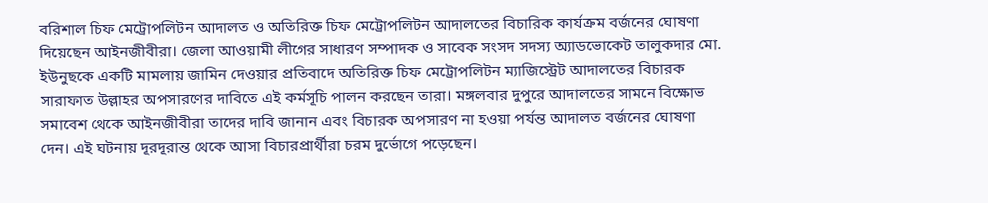বরিশাল চিফ মেট্রোপলিটন আদালত ও অতিরিক্ত চিফ মেট্রোপলিটন আদালতের বিচারিক কার্যক্রম বর্জনের ঘোষণা দিয়েছেন আইনজীবীরা। জেলা আওয়ামী লীগের সাধারণ সম্পাদক ও সাবেক সংসদ সদস্য অ্যাডভোকেট তালুকদার মো. ইউনুছকে একটি মামলায় জামিন দেওয়ার প্রতিবাদে অতিরিক্ত চিফ মেট্রোপলিটন ম্যাজিস্ট্রেট আদালতের বিচারক সারাফাত উল্লাহর অপসারণের দাবিতে এই কর্মসূচি পালন করছেন তারা। মঙ্গলবার দুপুরে আদালতের সামনে বিক্ষোভ সমাবেশ থেকে আইনজীবীরা তাদের দাবি জানান এবং বিচারক অপসারণ না হওয়া পর্যন্ত আদালত বর্জনের ঘোষণা দেন। এই ঘটনায় দূরদূরান্ত থেকে আসা বিচারপ্রার্থীরা চরম দুর্ভোগে পড়েছেন।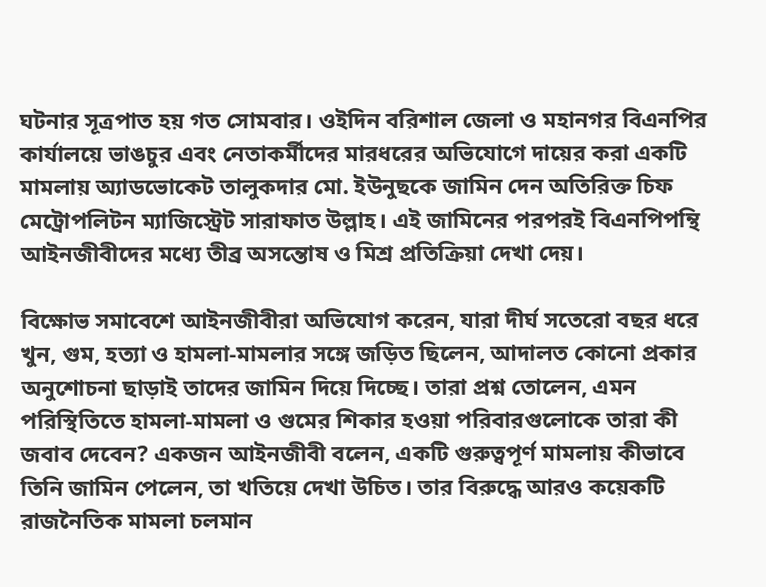ঘটনার সূত্রপাত হয় গত সোমবার। ওইদিন বরিশাল জেলা ও মহানগর বিএনপির কার্যালয়ে ভাঙচুর এবং নেতাকর্মীদের মারধরের অভিযোগে দায়ের করা একটি মামলায় অ্যাডভোকেট তালুকদার মো. ইউনুছকে জামিন দেন অতিরিক্ত চিফ মেট্রোপলিটন ম্যাজিস্ট্রেট সারাফাত উল্লাহ। এই জামিনের পরপরই বিএনপিপন্থি আইনজীবীদের মধ্যে তীব্র অসন্তোষ ও মিশ্র প্রতিক্রিয়া দেখা দেয়।

বিক্ষোভ সমাবেশে আইনজীবীরা অভিযোগ করেন, যারা দীর্ঘ সতেরো বছর ধরে খুন, গুম, হত্যা ও হামলা-মামলার সঙ্গে জড়িত ছিলেন, আদালত কোনো প্রকার অনুশোচনা ছাড়াই তাদের জামিন দিয়ে দিচ্ছে। তারা প্রশ্ন তোলেন, এমন পরিস্থিতিতে হামলা-মামলা ও গুমের শিকার হওয়া পরিবারগুলোকে তারা কী জবাব দেবেন? একজন আইনজীবী বলেন, একটি গুরুত্বপূর্ণ মামলায় কীভাবে তিনি জামিন পেলেন, তা খতিয়ে দেখা উচিত। তার বিরুদ্ধে আরও কয়েকটি রাজনৈতিক মামলা চলমান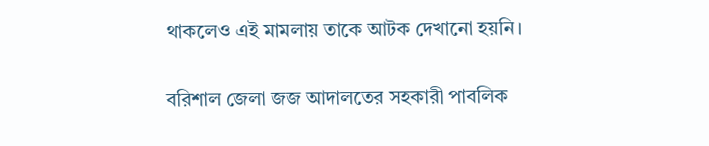থাকলেও এই মামলায় তাকে আটক দেখানো হয়নি।

বরিশাল জেলা জজ আদালতের সহকারী পাবলিক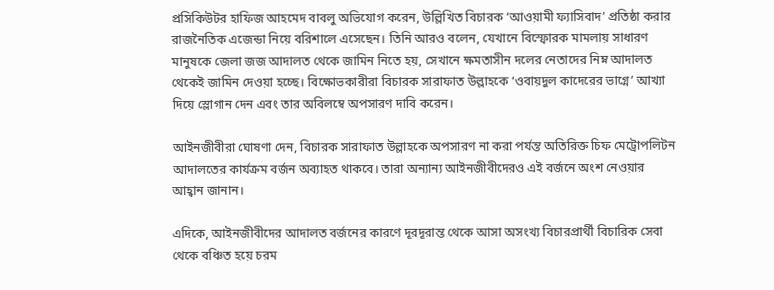প্রসিকিউটর হাফিজ আহমেদ বাবলু অভিযোগ করেন, উল্লিখিত বিচারক ‘আওয়ামী ফ্যাসিবাদ’ প্রতিষ্ঠা করার রাজনৈতিক এজেন্ডা নিয়ে বরিশালে এসেছেন। তিনি আরও বলেন, যেখানে বিস্ফোরক মামলায় সাধারণ মানুষকে জেলা জজ আদালত থেকে জামিন নিতে হয়, সেখানে ক্ষমতাসীন দলের নেতাদের নিম্ন আদালত থেকেই জামিন দেওয়া হচ্ছে। বিক্ষোভকারীরা বিচারক সারাফাত উল্লাহকে ‘ওবায়দুল কাদেরের ভাগ্নে’ আখ্যা দিয়ে স্লোগান দেন এবং তার অবিলম্বে অপসারণ দাবি করেন।

আইনজীবীরা ঘোষণা দেন, বিচারক সারাফাত উল্লাহকে অপসারণ না করা পর্যন্ত অতিরিক্ত চিফ মেট্রোপলিটন আদালতের কার্যক্রম বর্জন অব্যাহত থাকবে। তারা অন্যান্য আইনজীবীদেরও এই বর্জনে অংশ নেওয়ার আহ্বান জানান।

এদিকে, আইনজীবীদের আদালত বর্জনের কারণে দূরদূরান্ত থেকে আসা অসংখ্য বিচারপ্রার্থী বিচারিক সেবা থেকে বঞ্চিত হয়ে চরম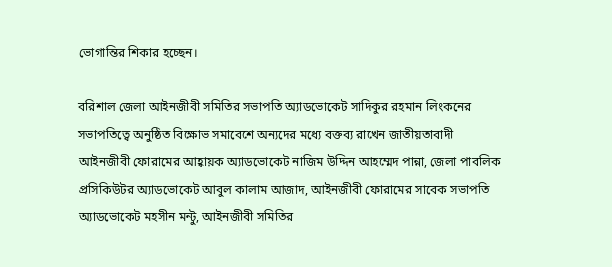ভোগান্তির শিকার হচ্ছেন।

বরিশাল জেলা আইনজীবী সমিতির সভাপতি অ্যাডভোকেট সাদিকুর রহমান লিংকনের সভাপতিত্বে অনুষ্ঠিত বিক্ষোভ সমাবেশে অন্যদের মধ্যে বক্তব্য রাখেন জাতীয়তাবাদী আইনজীবী ফোরামের আহ্বায়ক অ্যাডভোকেট নাজিম উদ্দিন আহম্মেদ পান্না, জেলা পাবলিক প্রসিকিউটর অ্যাডভোকেট আবুল কালাম আজাদ, আইনজীবী ফোরামের সাবেক সভাপতি অ্যাডভোকেট মহসীন মন্টু, আইনজীবী সমিতির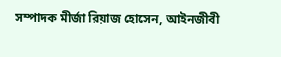সম্পাদক মীর্জা রিয়াজ হোসেন, আইনজীবী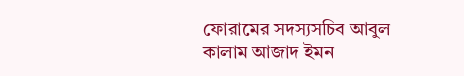ফোরামের সদস্যসচিব আবুল কালাম আজাদ ইমন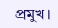প্রমুখ।